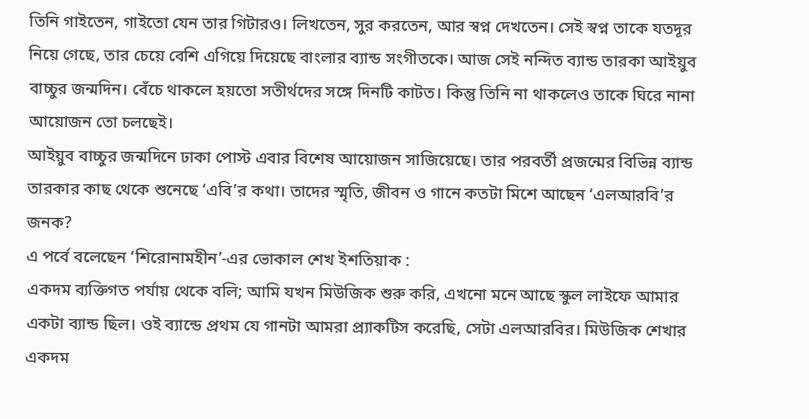তিনি গাইতেন, গাইতো যেন তার গিটারও। লিখতেন, সুর করতেন, আর স্বপ্ন দেখতেন। সেই স্বপ্ন তাকে যতদূর নিয়ে গেছে, তার চেয়ে বেশি এগিয়ে দিয়েছে বাংলার ব্যান্ড সংগীতকে। আজ সেই নন্দিত ব্যান্ড তারকা আইয়ুব বাচ্চুর জন্মদিন। বেঁচে থাকলে হয়তো সতীর্থদের সঙ্গে দিনটি কাটত। কিন্তু তিনি না থাকলেও তাকে ঘিরে নানা আয়োজন তো চলছেই।
আইয়ুব বাচ্চুর জন্মদিনে ঢাকা পোস্ট এবার বিশেষ আয়োজন সাজিয়েছে। তার পরবর্তী প্রজন্মের বিভিন্ন ব্যান্ড তারকার কাছ থেকে শুনেছে ‘এবি’র কথা। তাদের স্মৃতি, জীবন ও গানে কতটা মিশে আছেন ‘এলআরবি’র জনক?
এ পর্বে বলেছেন ‘শিরোনামহীন’-এর ভোকাল শেখ ইশতিয়াক :
একদম ব্যক্তিগত পর্যায় থেকে বলি; আমি যখন মিউজিক শুরু করি, এখনো মনে আছে স্কুল লাইফে আমার একটা ব্যান্ড ছিল। ওই ব্যান্ডে প্রথম যে গানটা আমরা প্র্যাকটিস করেছি, সেটা এলআরবির। মিউজিক শেখার একদম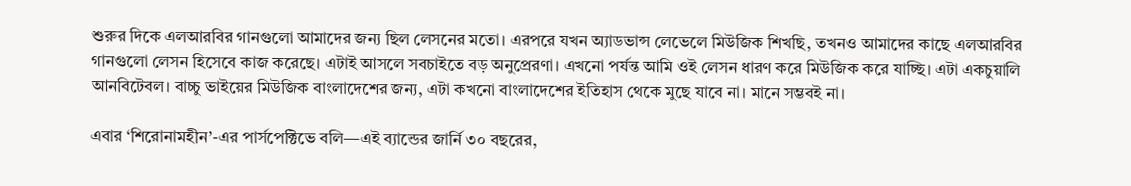শুরুর দিকে এলআরবির গানগুলো আমাদের জন্য ছিল লেসনের মতো। এরপরে যখন অ্যাডভান্স লেভেলে মিউজিক শিখছি, তখনও আমাদের কাছে এলআরবির গানগুলো লেসন হিসেবে কাজ করেছে। এটাই আসলে সবচাইতে বড় অনুপ্রেরণা। এখনো পর্যন্ত আমি ওই লেসন ধারণ করে মিউজিক করে যাচ্ছি। এটা একচুয়ালি আনবিটেবল। বাচ্চু ভাইয়ের মিউজিক বাংলাদেশের জন্য, এটা কখনো বাংলাদেশের ইতিহাস থেকে মুছে যাবে না। মানে সম্ভবই না।

এবার ‘শিরোনামহীন’-এর পার্সপেক্টিভে বলি—এই ব্যান্ডের জার্নি ৩০ বছরের,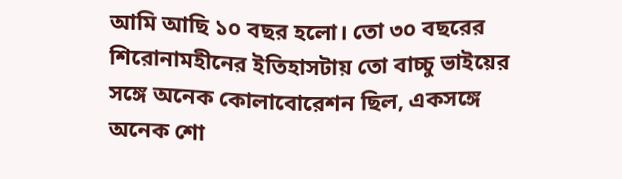আমি আছি ১০ বছর হলো। তো ৩০ বছরের শিরোনামহীনের ইতিহাসটায় তো বাচ্চু ভাইয়ের সঙ্গে অনেক কোলাবোরেশন ছিল, একসঙ্গে অনেক শো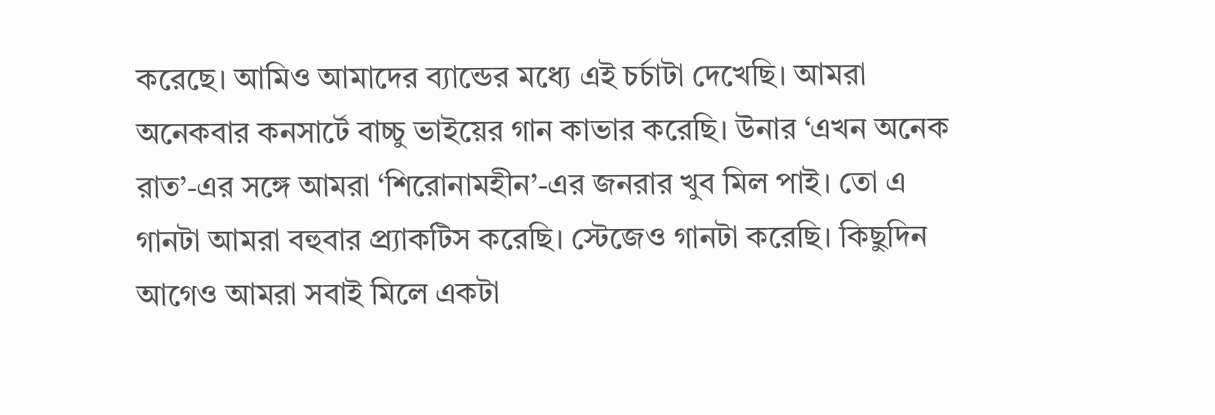করেছে। আমিও আমাদের ব্যান্ডের মধ্যে এই চর্চাটা দেখেছি। আমরা অনেকবার কনসার্টে বাচ্চু ভাইয়ের গান কাভার করেছি। উনার ‘এখন অনেক রাত’-এর সঙ্গে আমরা ‘শিরোনামহীন’-এর জনরার খুব মিল পাই। তো এ গানটা আমরা বহুবার প্র্যাকটিস করেছি। স্টেজেও গানটা করেছি। কিছুদিন আগেও আমরা সবাই মিলে একটা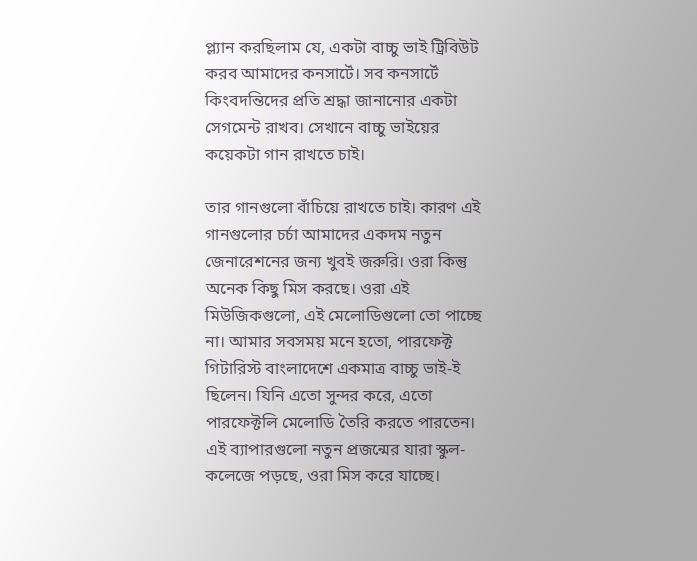প্ল্যান করছিলাম যে, একটা বাচ্চু ভাই ট্রিবিউট করব আমাদের কনসার্টে। সব কনসার্টে কিংবদন্তিদের প্রতি শ্রদ্ধা জানানোর একটা সেগমেন্ট রাখব। সেখানে বাচ্চু ভাইয়ের কয়েকটা গান রাখতে চাই।

তার গানগুলো বাঁচিয়ে রাখতে চাই। কারণ এই গানগুলোর চর্চা আমাদের একদম নতুন জেনারেশনের জন্য খুবই জরুরি। ওরা কিন্তু অনেক কিছু মিস করছে। ওরা এই মিউজিকগুলো, এই মেলোডিগুলো তো পাচ্ছে না। আমার সবসময় মনে হতো, পারফেক্ট গিটারিস্ট বাংলাদেশে একমাত্র বাচ্চু ভাই-ই ছিলেন। যিনি এতো সুন্দর করে, এতো পারফেক্টলি মেলোডি তৈরি করতে পারতেন। এই ব্যাপারগুলো নতুন প্রজন্মের যারা স্কুল-কলেজে পড়ছে, ওরা মিস করে যাচ্ছে।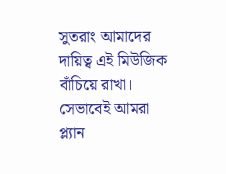সুতরাং আমাদের দায়িত্ব এই মিউজিক বাঁচিয়ে রাখা। সেভাবেই আমরা প্ল্যান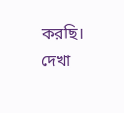করছি। দেখা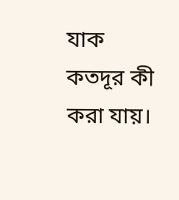যাক কতদূর কী করা যায়।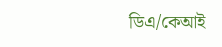ডিএ/কেআই